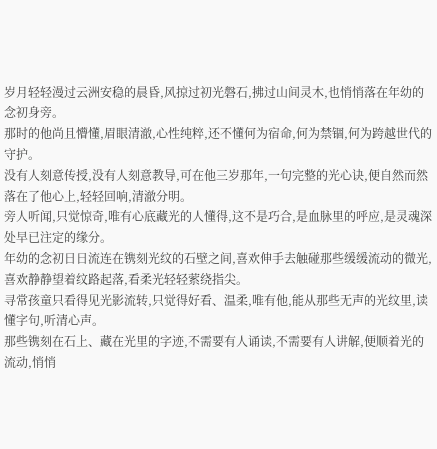岁月轻轻漫过云洲安稳的晨昏,风掠过初光磐石,拂过山间灵木,也悄悄落在年幼的念初身旁。
那时的他尚且懵懂,眉眼清澈,心性纯粹,还不懂何为宿命,何为禁锢,何为跨越世代的守护。
没有人刻意传授,没有人刻意教导,可在他三岁那年,一句完整的光心诀,便自然而然落在了他心上,轻轻回响,清澈分明。
旁人听闻,只觉惊奇,唯有心底藏光的人懂得,这不是巧合,是血脉里的呼应,是灵魂深处早已注定的缘分。
年幼的念初日日流连在镌刻光纹的石壁之间,喜欢伸手去触碰那些缓缓流动的微光,喜欢静静望着纹路起落,看柔光轻轻萦绕指尖。
寻常孩童只看得见光影流转,只觉得好看、温柔,唯有他,能从那些无声的光纹里,读懂字句,听清心声。
那些镌刻在石上、藏在光里的字迹,不需要有人诵读,不需要有人讲解,便顺着光的流动,悄悄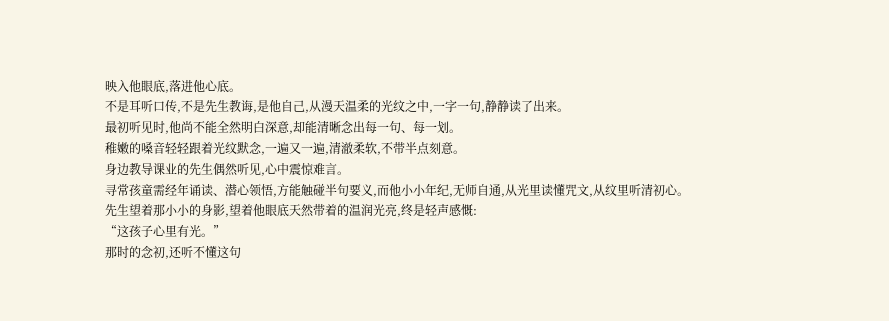映入他眼底,落进他心底。
不是耳听口传,不是先生教诲,是他自己,从漫天温柔的光纹之中,一字一句,静静读了出来。
最初听见时,他尚不能全然明白深意,却能清晰念出每一句、每一划。
稚嫩的嗓音轻轻跟着光纹默念,一遍又一遍,清澈柔软,不带半点刻意。
身边教导课业的先生偶然听见,心中震惊难言。
寻常孩童需经年诵读、潜心领悟,方能触碰半句要义,而他小小年纪,无师自通,从光里读懂咒文,从纹里听清初心。
先生望着那小小的身影,望着他眼底天然带着的温润光亮,终是轻声感慨:
“这孩子心里有光。”
那时的念初,还听不懂这句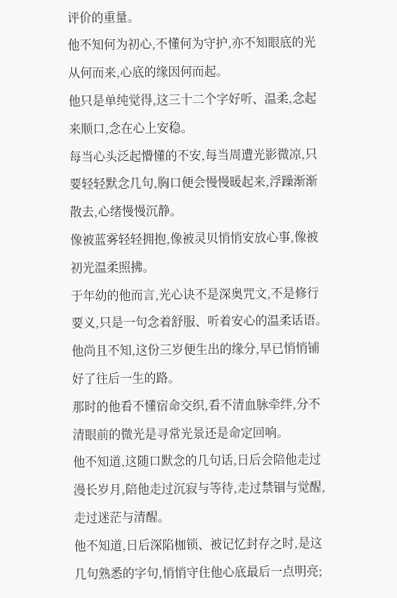评价的重量。
他不知何为初心,不懂何为守护,亦不知眼底的光从何而来,心底的缘因何而起。
他只是单纯觉得,这三十二个字好听、温柔,念起来顺口,念在心上安稳。
每当心头泛起懵懂的不安,每当周遭光影微凉,只要轻轻默念几句,胸口便会慢慢暖起来,浮躁渐渐散去,心绪慢慢沉静。
像被蓝雾轻轻拥抱,像被灵贝悄悄安放心事,像被初光温柔照拂。
于年幼的他而言,光心诀不是深奥咒文,不是修行要义,只是一句念着舒服、听着安心的温柔话语。
他尚且不知,这份三岁便生出的缘分,早已悄悄铺好了往后一生的路。
那时的他看不懂宿命交织,看不清血脉牵绊,分不清眼前的微光是寻常光景还是命定回响。
他不知道,这随口默念的几句话,日后会陪他走过漫长岁月,陪他走过沉寂与等待,走过禁锢与觉醒,走过迷茫与清醒。
他不知道,日后深陷枷锁、被记忆封存之时,是这几句熟悉的字句,悄悄守住他心底最后一点明亮;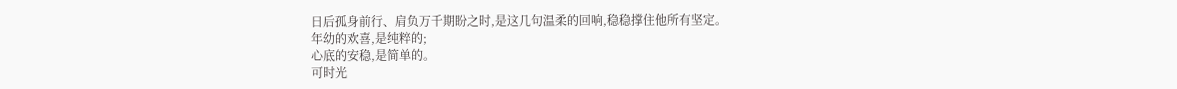日后孤身前行、肩负万千期盼之时,是这几句温柔的回响,稳稳撑住他所有坚定。
年幼的欢喜,是纯粹的;
心底的安稳,是简单的。
可时光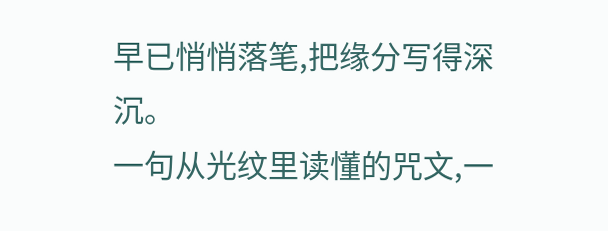早已悄悄落笔,把缘分写得深沉。
一句从光纹里读懂的咒文,一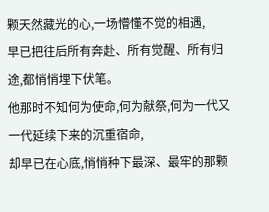颗天然藏光的心,一场懵懂不觉的相遇,
早已把往后所有奔赴、所有觉醒、所有归途,都悄悄埋下伏笔。
他那时不知何为使命,何为献祭,何为一代又一代延续下来的沉重宿命,
却早已在心底,悄悄种下最深、最牢的那颗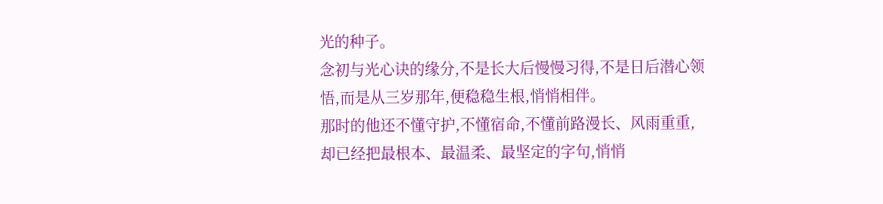光的种子。
念初与光心诀的缘分,不是长大后慢慢习得,不是日后潜心领悟,而是从三岁那年,便稳稳生根,悄悄相伴。
那时的他还不懂守护,不懂宿命,不懂前路漫长、风雨重重,
却已经把最根本、最温柔、最坚定的字句,悄悄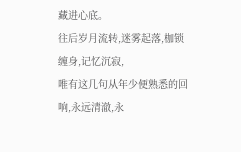藏进心底。
往后岁月流转,迷雾起落,枷锁缠身,记忆沉寂,
唯有这几句从年少便熟悉的回响,永远清澈,永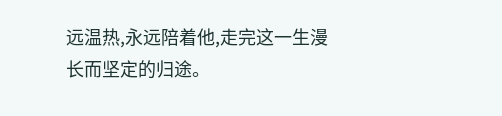远温热,永远陪着他,走完这一生漫长而坚定的归途。